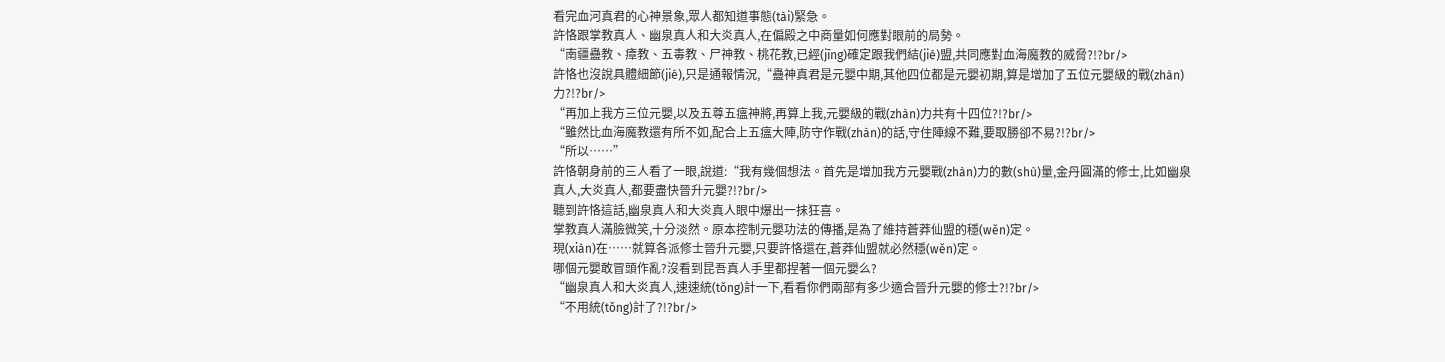看完血河真君的心神景象,眾人都知道事態(tài)緊急。
許恪跟掌教真人、幽泉真人和大炎真人,在偏殿之中商量如何應對眼前的局勢。
“南疆蠱教、瘴教、五毒教、尸神教、桃花教,已經(jīng)確定跟我們結(jié)盟,共同應對血海魔教的威脅?!?br/>
許恪也沒說具體細節(jié),只是通報情況,“蠱神真君是元嬰中期,其他四位都是元嬰初期,算是增加了五位元嬰級的戰(zhàn)力?!?br/>
“再加上我方三位元嬰,以及五尊五瘟神將,再算上我,元嬰級的戰(zhàn)力共有十四位?!?br/>
“雖然比血海魔教還有所不如,配合上五瘟大陣,防守作戰(zhàn)的話,守住陣線不難,要取勝卻不易?!?br/>
“所以……”
許恪朝身前的三人看了一眼,說道:“我有幾個想法。首先是增加我方元嬰戰(zhàn)力的數(shù)量,金丹圓滿的修士,比如幽泉真人,大炎真人,都要盡快晉升元嬰?!?br/>
聽到許恪這話,幽泉真人和大炎真人眼中爆出一抹狂喜。
掌教真人滿臉微笑,十分淡然。原本控制元嬰功法的傳播,是為了維持蒼莽仙盟的穩(wěn)定。
現(xiàn)在……就算各派修士晉升元嬰,只要許恪還在,蒼莽仙盟就必然穩(wěn)定。
哪個元嬰敢冒頭作亂?沒看到昆吾真人手里都捏著一個元嬰么?
“幽泉真人和大炎真人,速速統(tǒng)計一下,看看你們兩部有多少適合晉升元嬰的修士?!?br/>
“不用統(tǒng)計了?!?br/>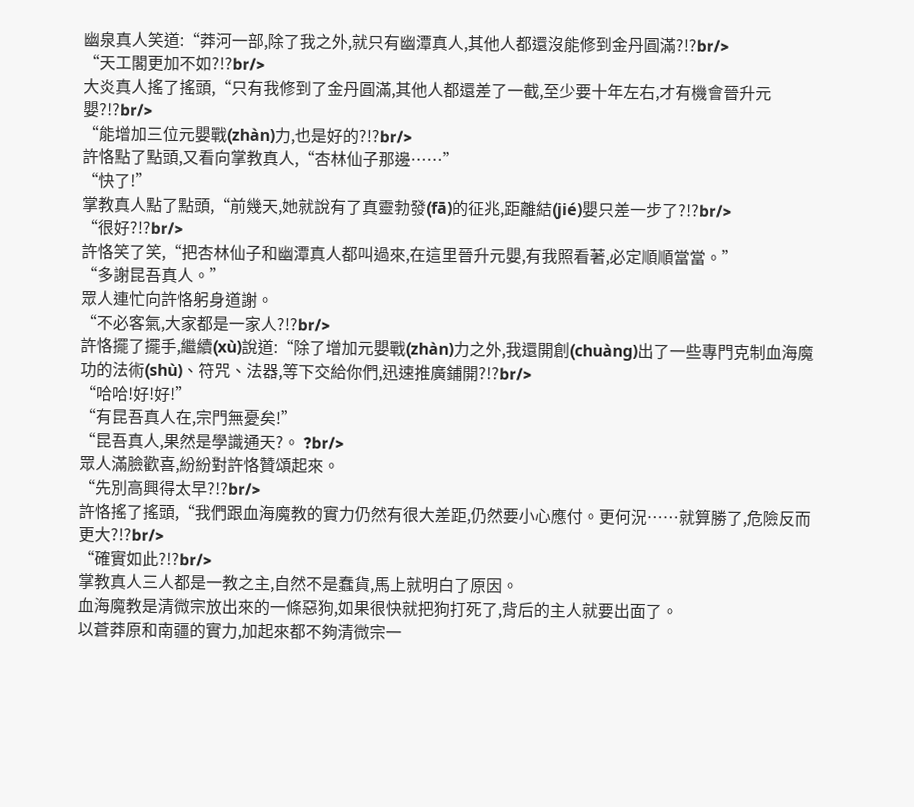幽泉真人笑道:“莽河一部,除了我之外,就只有幽潭真人,其他人都還沒能修到金丹圓滿?!?br/>
“天工閣更加不如?!?br/>
大炎真人搖了搖頭,“只有我修到了金丹圓滿,其他人都還差了一截,至少要十年左右,才有機會晉升元嬰?!?br/>
“能增加三位元嬰戰(zhàn)力,也是好的?!?br/>
許恪點了點頭,又看向掌教真人,“杏林仙子那邊……”
“快了!”
掌教真人點了點頭,“前幾天,她就說有了真靈勃發(fā)的征兆,距離結(jié)嬰只差一步了?!?br/>
“很好?!?br/>
許恪笑了笑,“把杏林仙子和幽潭真人都叫過來,在這里晉升元嬰,有我照看著,必定順順當當。”
“多謝昆吾真人。”
眾人連忙向許恪躬身道謝。
“不必客氣,大家都是一家人?!?br/>
許恪擺了擺手,繼續(xù)說道:“除了增加元嬰戰(zhàn)力之外,我還開創(chuàng)出了一些專門克制血海魔功的法術(shù)、符咒、法器,等下交給你們,迅速推廣鋪開?!?br/>
“哈哈!好!好!”
“有昆吾真人在,宗門無憂矣!”
“昆吾真人,果然是學識通天?。 ?br/>
眾人滿臉歡喜,紛紛對許恪贊頌起來。
“先別高興得太早?!?br/>
許恪搖了搖頭,“我們跟血海魔教的實力仍然有很大差距,仍然要小心應付。更何況……就算勝了,危險反而更大?!?br/>
“確實如此?!?br/>
掌教真人三人都是一教之主,自然不是蠢貨,馬上就明白了原因。
血海魔教是清微宗放出來的一條惡狗,如果很快就把狗打死了,背后的主人就要出面了。
以蒼莽原和南疆的實力,加起來都不夠清微宗一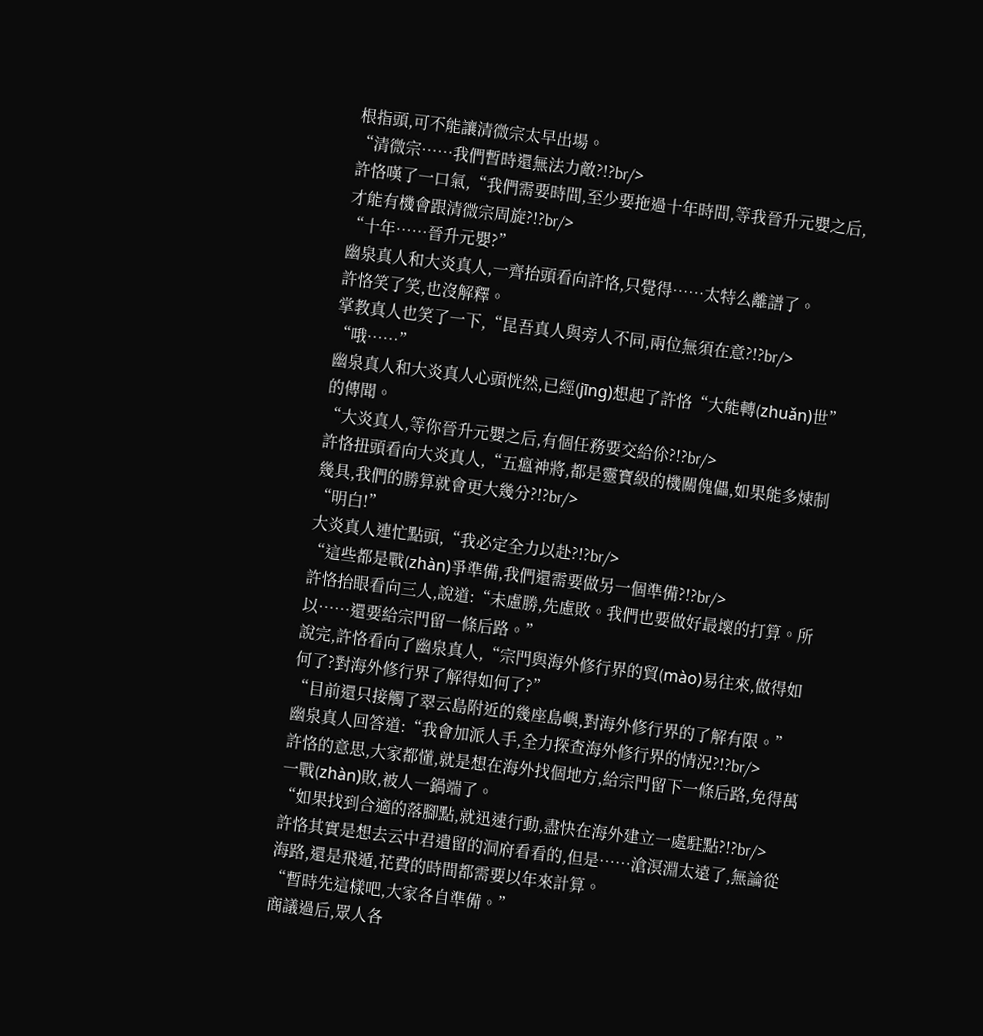根指頭,可不能讓清微宗太早出場。
“清微宗……我們暫時還無法力敵?!?br/>
許恪嘆了一口氣,“我們需要時間,至少要拖過十年時間,等我晉升元嬰之后,才能有機會跟清微宗周旋?!?br/>
“十年……晉升元嬰?”
幽泉真人和大炎真人,一齊抬頭看向許恪,只覺得……太特么離譜了。
許恪笑了笑,也沒解釋。
掌教真人也笑了一下,“昆吾真人與旁人不同,兩位無須在意?!?br/>
“哦……”
幽泉真人和大炎真人心頭恍然,已經(jīng)想起了許恪“大能轉(zhuǎn)世”的傳聞。
“大炎真人,等你晉升元嬰之后,有個任務要交給伱?!?br/>
許恪扭頭看向大炎真人,“五瘟神將,都是靈寶級的機關傀儡,如果能多煉制幾具,我們的勝算就會更大幾分?!?br/>
“明白!”
大炎真人連忙點頭,“我必定全力以赴?!?br/>
“這些都是戰(zhàn)爭準備,我們還需要做另一個準備?!?br/>
許恪抬眼看向三人,說道:“未慮勝,先慮敗。我們也要做好最壞的打算。所以……還要給宗門留一條后路。”
說完,許恪看向了幽泉真人,“宗門與海外修行界的貿(mào)易往來,做得如何了?對海外修行界了解得如何了?”
“目前還只接觸了翠云島附近的幾座島嶼,對海外修行界的了解有限。”
幽泉真人回答道:“我會加派人手,全力探查海外修行界的情況?!?br/>
許恪的意思,大家都懂,就是想在海外找個地方,給宗門留下一條后路,免得萬一戰(zhàn)敗,被人一鍋端了。
“如果找到合適的落腳點,就迅速行動,盡快在海外建立一處駐點?!?br/>
許恪其實是想去云中君遺留的洞府看看的,但是……滄溟淵太遠了,無論從海路,還是飛遁,花費的時間都需要以年來計算。
“暫時先這樣吧,大家各自準備。”
商議過后,眾人各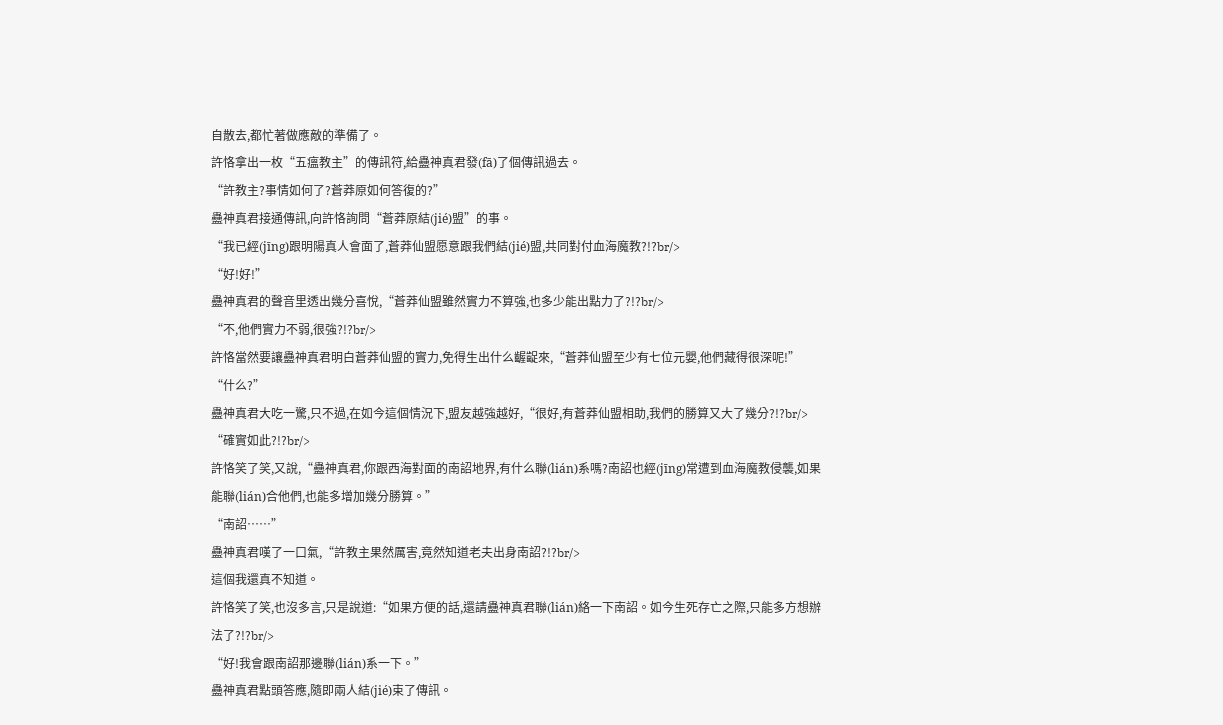自散去,都忙著做應敵的準備了。
許恪拿出一枚“五瘟教主”的傳訊符,給蠱神真君發(fā)了個傳訊過去。
“許教主?事情如何了?蒼莽原如何答復的?”
蠱神真君接通傳訊,向許恪詢問“蒼莽原結(jié)盟”的事。
“我已經(jīng)跟明陽真人會面了,蒼莽仙盟愿意跟我們結(jié)盟,共同對付血海魔教?!?br/>
“好!好!”
蠱神真君的聲音里透出幾分喜悅,“蒼莽仙盟雖然實力不算強,也多少能出點力了?!?br/>
“不,他們實力不弱,很強?!?br/>
許恪當然要讓蠱神真君明白蒼莽仙盟的實力,免得生出什么齷齪來,“蒼莽仙盟至少有七位元嬰,他們藏得很深呢!”
“什么?”
蠱神真君大吃一驚,只不過,在如今這個情況下,盟友越強越好,“很好,有蒼莽仙盟相助,我們的勝算又大了幾分?!?br/>
“確實如此?!?br/>
許恪笑了笑,又說,“蠱神真君,你跟西海對面的南詔地界,有什么聯(lián)系嗎?南詔也經(jīng)常遭到血海魔教侵襲,如果能聯(lián)合他們,也能多增加幾分勝算。”
“南詔……”
蠱神真君嘆了一口氣,“許教主果然厲害,竟然知道老夫出身南詔?!?br/>
這個我還真不知道。
許恪笑了笑,也沒多言,只是說道:“如果方便的話,還請蠱神真君聯(lián)絡一下南詔。如今生死存亡之際,只能多方想辦法了?!?br/>
“好!我會跟南詔那邊聯(lián)系一下。”
蠱神真君點頭答應,隨即兩人結(jié)束了傳訊。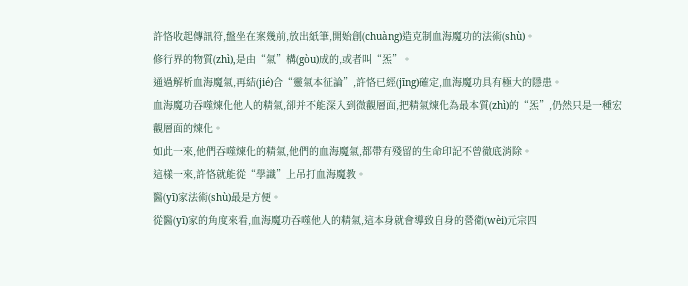許恪收起傳訊符,盤坐在案幾前,放出紙筆,開始創(chuàng)造克制血海魔功的法術(shù)。
修行界的物質(zhì),是由“氣”構(gòu)成的,或者叫“炁”。
通過解析血海魔氣,再結(jié)合“靈氣本征論”,許恪已經(jīng)確定,血海魔功具有極大的隱患。
血海魔功吞噬煉化他人的精氣,卻并不能深入到微觀層面,把精氣煉化為最本質(zhì)的“炁”,仍然只是一種宏觀層面的煉化。
如此一來,他們吞噬煉化的精氣,他們的血海魔氣,都帶有殘留的生命印記不曾徹底消除。
這樣一來,許恪就能從“學識”上吊打血海魔教。
醫(yī)家法術(shù)最是方便。
從醫(yī)家的角度來看,血海魔功吞噬他人的精氣,這本身就會導致自身的營衛(wèi)元宗四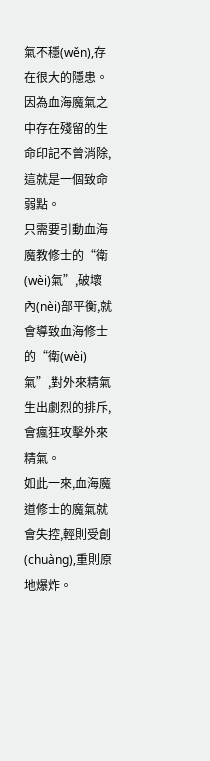氣不穩(wěn),存在很大的隱患。
因為血海魔氣之中存在殘留的生命印記不曾消除,這就是一個致命弱點。
只需要引動血海魔教修士的“衛(wèi)氣”,破壞內(nèi)部平衡,就會導致血海修士的“衛(wèi)氣”,對外來精氣生出劇烈的排斥,會瘋狂攻擊外來精氣。
如此一來,血海魔道修士的魔氣就會失控,輕則受創(chuàng),重則原地爆炸。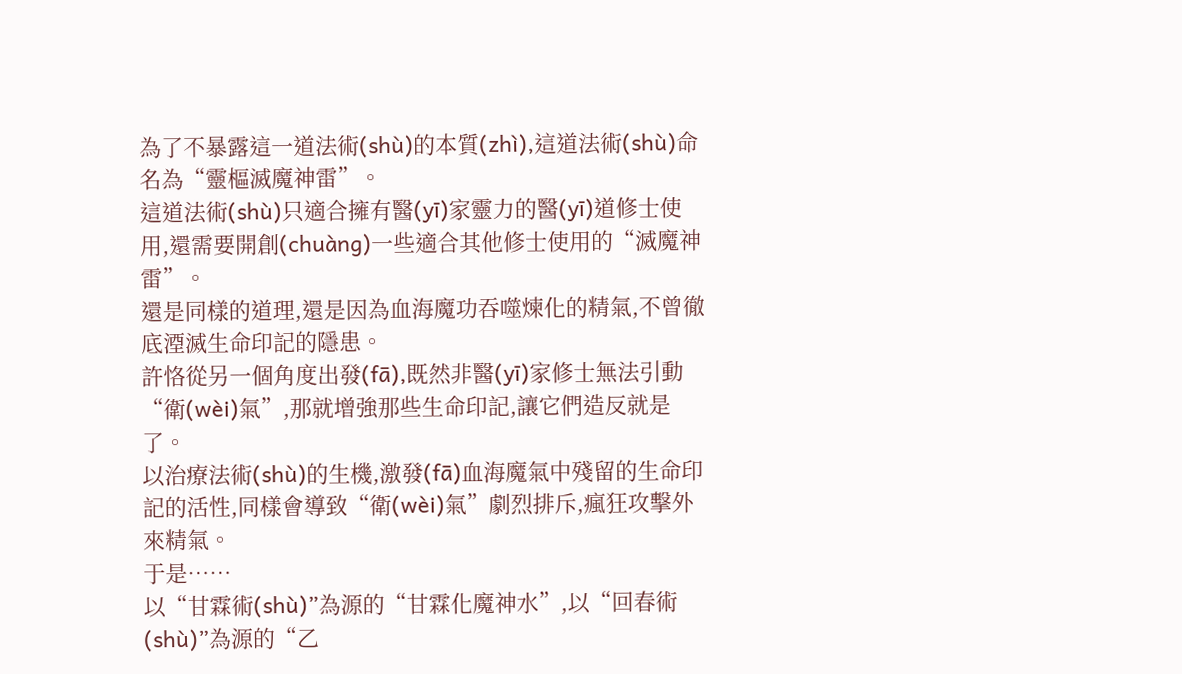為了不暴露這一道法術(shù)的本質(zhì),這道法術(shù)命名為“靈樞滅魔神雷”。
這道法術(shù)只適合擁有醫(yī)家靈力的醫(yī)道修士使用,還需要開創(chuàng)一些適合其他修士使用的“滅魔神雷”。
還是同樣的道理,還是因為血海魔功吞噬煉化的精氣,不曾徹底湮滅生命印記的隱患。
許恪從另一個角度出發(fā),既然非醫(yī)家修士無法引動“衛(wèi)氣”,那就增強那些生命印記,讓它們造反就是了。
以治療法術(shù)的生機,激發(fā)血海魔氣中殘留的生命印記的活性,同樣會導致“衛(wèi)氣”劇烈排斥,瘋狂攻擊外來精氣。
于是……
以“甘霖術(shù)”為源的“甘霖化魔神水”,以“回春術(shù)”為源的“乙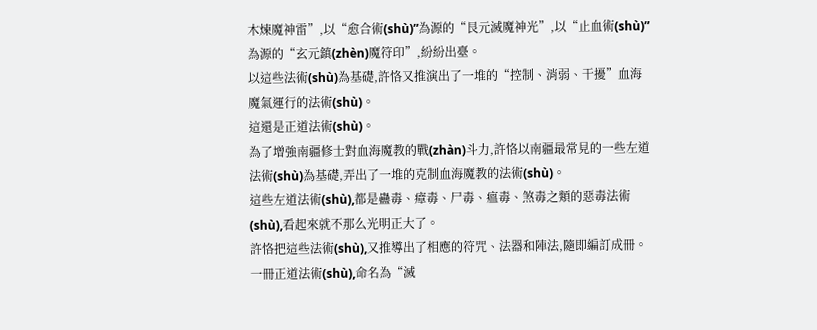木煉魔神雷”,以“愈合術(shù)”為源的“艮元滅魔神光”,以“止血術(shù)”為源的“玄元鎮(zhèn)魔符印”,紛紛出臺。
以這些法術(shù)為基礎,許恪又推演出了一堆的“控制、消弱、干擾”血海魔氣運行的法術(shù)。
這還是正道法術(shù)。
為了增強南疆修士對血海魔教的戰(zhàn)斗力,許恪以南疆最常見的一些左道法術(shù)為基礎,弄出了一堆的克制血海魔教的法術(shù)。
這些左道法術(shù),都是蠱毒、瘴毒、尸毒、瘟毒、煞毒之類的惡毒法術(shù),看起來就不那么光明正大了。
許恪把這些法術(shù),又推導出了相應的符咒、法器和陣法,隨即編訂成冊。
一冊正道法術(shù),命名為“滅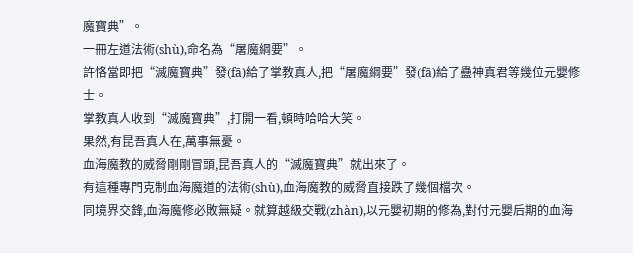魔寶典”。
一冊左道法術(shù),命名為“屠魔綱要”。
許恪當即把“滅魔寶典”發(fā)給了掌教真人,把“屠魔綱要”發(fā)給了蠱神真君等幾位元嬰修士。
掌教真人收到“滅魔寶典”,打開一看,頓時哈哈大笑。
果然,有昆吾真人在,萬事無憂。
血海魔教的威脅剛剛冒頭,昆吾真人的“滅魔寶典”就出來了。
有這種專門克制血海魔道的法術(shù),血海魔教的威脅直接跌了幾個檔次。
同境界交鋒,血海魔修必敗無疑。就算越級交戰(zhàn),以元嬰初期的修為,對付元嬰后期的血海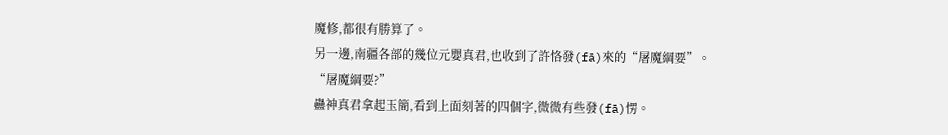魔修,都很有勝算了。
另一邊,南疆各部的幾位元嬰真君,也收到了許恪發(fā)來的“屠魔綱要”。
“屠魔綱要?”
蠱神真君拿起玉簡,看到上面刻著的四個字,微微有些發(fā)愣。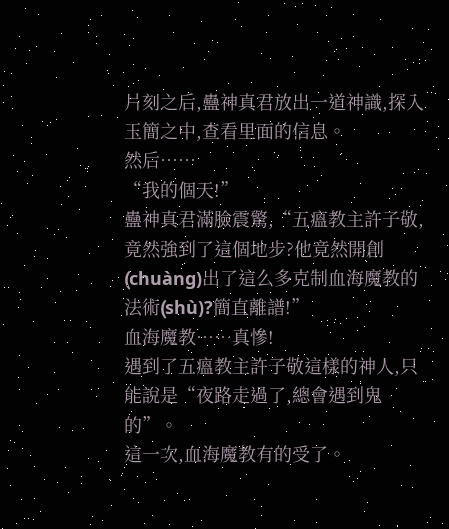片刻之后,蠱神真君放出一道神識,探入玉簡之中,查看里面的信息。
然后……
“我的個天!”
蠱神真君滿臉震驚,“五瘟教主許子敬,竟然強到了這個地步?他竟然開創(chuàng)出了這么多克制血海魔教的法術(shù)?簡直離譜!”
血海魔教……真慘!
遇到了五瘟教主許子敬這樣的神人,只能說是“夜路走過了,總會遇到鬼的”。
這一次,血海魔教有的受了。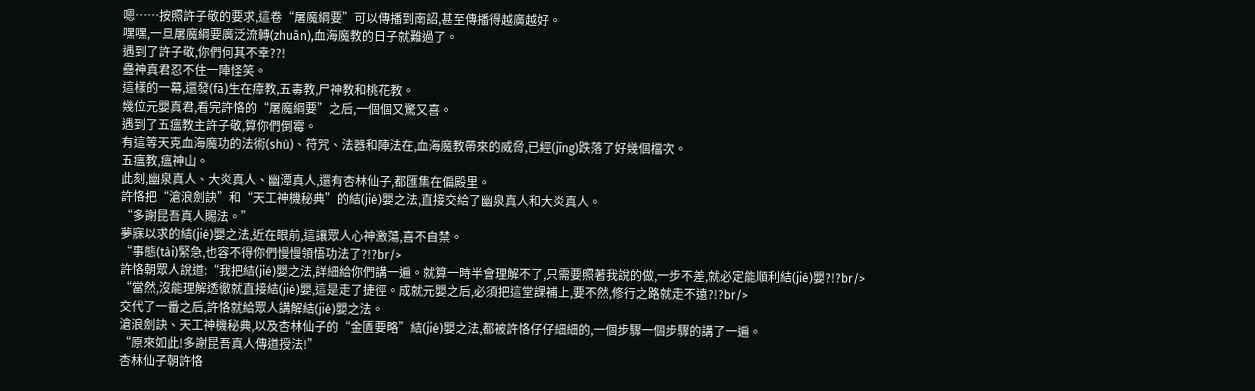嗯……按照許子敬的要求,這卷“屠魔綱要”可以傳播到南詔,甚至傳播得越廣越好。
嘿嘿,一旦屠魔綱要廣泛流轉(zhuǎn),血海魔教的日子就難過了。
遇到了許子敬,你們何其不幸??!
蠱神真君忍不住一陣怪笑。
這樣的一幕,還發(fā)生在瘴教,五毒教,尸神教和桃花教。
幾位元嬰真君,看完許恪的“屠魔綱要”之后,一個個又驚又喜。
遇到了五瘟教主許子敬,算你們倒霉。
有這等天克血海魔功的法術(shù)、符咒、法器和陣法在,血海魔教帶來的威脅,已經(jīng)跌落了好幾個檔次。
五瘟教,瘟神山。
此刻,幽泉真人、大炎真人、幽潭真人,還有杏林仙子,都匯集在偏殿里。
許恪把“滄浪劍訣”和“天工神機秘典”的結(jié)嬰之法,直接交給了幽泉真人和大炎真人。
“多謝昆吾真人賜法。”
夢寐以求的結(jié)嬰之法,近在眼前,這讓眾人心神激蕩,喜不自禁。
“事態(tài)緊急,也容不得你們慢慢領悟功法了?!?br/>
許恪朝眾人說道:“我把結(jié)嬰之法,詳細給你們講一遍。就算一時半會理解不了,只需要照著我說的做,一步不差,就必定能順利結(jié)嬰?!?br/>
“當然,沒能理解透徹就直接結(jié)嬰,這是走了捷徑。成就元嬰之后,必須把這堂課補上,要不然,修行之路就走不遠?!?br/>
交代了一番之后,許恪就給眾人講解結(jié)嬰之法。
滄浪劍訣、天工神機秘典,以及杏林仙子的“金匱要略”結(jié)嬰之法,都被許恪仔仔細細的,一個步驟一個步驟的講了一遍。
“原來如此!多謝昆吾真人傳道授法!”
杏林仙子朝許恪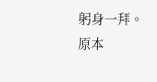躬身一拜。
原本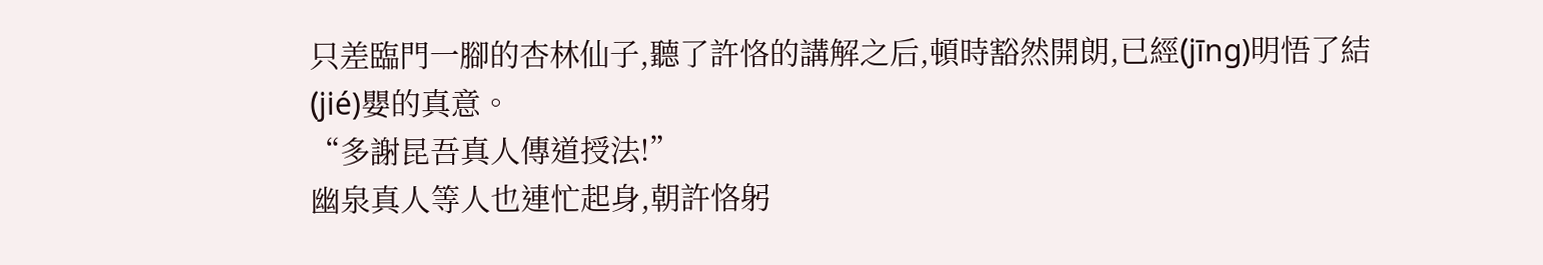只差臨門一腳的杏林仙子,聽了許恪的講解之后,頓時豁然開朗,已經(jīng)明悟了結(jié)嬰的真意。
“多謝昆吾真人傳道授法!”
幽泉真人等人也連忙起身,朝許恪躬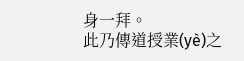身一拜。
此乃傳道授業(yè)之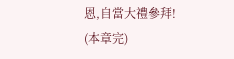恩,自當大禮參拜!
(本章完)